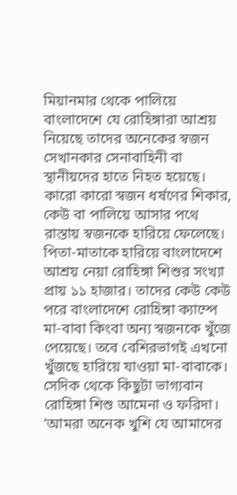মিয়ানমার থেকে পালিয়ে বাংলাদেশে যে রোহিঙ্গারা আশ্রয় নিয়েছে তাদের অনেকের স্বজন সেখানকার সেনাবাহিনী বা স্থানীয়দের হাতে নিহত হয়েছে। কারো কারো স্বজন ধর্ষণের শিকার, কেউ বা পালিয়ে আসার পথে রাস্তায় স্বজনকে হারিয়ে ফেলেছে।
পিতা-মাতাকে হারিয়ে বাংলাদেশে আশ্রয় নেয়া রোহিঙ্গা শিশুর সংখ্যা প্রায় ১১ হাজার। তাদের কেউ কেউ পরে বাংলাদেশে রোহিঙ্গা ক্যাম্পে মা-বাবা কিংবা অন্য স্বজনকে খুঁজে পেয়েছে। তবে বেশিরভাগই এখনো খুঁজছে হারিয়ে যাওয়া মা-বাবাকে।
সেদিক থেকে কিছুটা ভাগ্যবান রোহিঙ্গা শিশু আমেনা ও ফরিদা।
‘আমরা অনেক খুশি যে আমাদের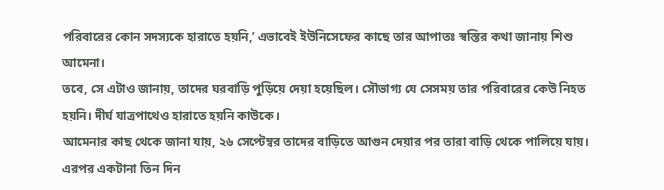পরিবারের কোন সদস্যকে হারাতে হয়নি,’ এভাবেই ইউনিসেফের কাছে তার আপাতঃ স্বস্তির কথা জানায় শিশু আমেনা।
তবে, সে এটাও জানায়, তাদের ঘরবাড়ি পুড়িয়ে দেয়া হয়েছিল। সৌভাগ্য যে সেসময় তার পরিবারের কেউ নিহত হয়নি। দীর্ঘ যাত্রপাথেও হারাতে হয়নি কাউকে।
আমেনার কাছ থেকে জানা যায়, ২৬ সেপ্টেম্বর তাদের বাড়িতে আগুন দেয়ার পর তারা বাড়ি থেকে পালিয়ে যায়। এরপর একটানা তিন দিন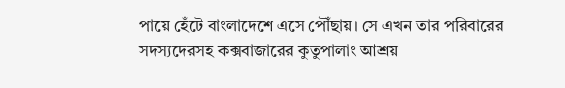পায়ে হেঁটে বাংলাদেশে এসে পৌঁছায়। সে এখন তার পরিবারের সদস্যদেরসহ কক্সবাজারের কুতুপালাং আশ্রয়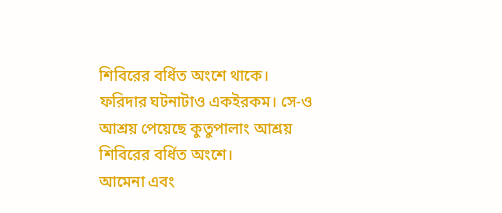শিবিরের বর্ধিত অংশে থাকে।
ফরিদার ঘটনাটাও একইরকম। সে-ও আশ্রয় পেয়েছে কুতুপালাং আশ্রয় শিবিরের বর্ধিত অংশে।
আমেনা এবং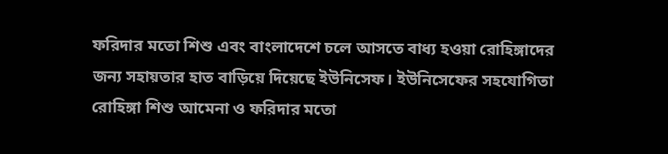ফরিদার মতো শিশু এবং বাংলাদেশে চলে আসতে বাধ্য হওয়া রোহিঙ্গাদের জন্য সহায়তার হাত বাড়িয়ে দিয়েছে ইউনিসেফ। ইউনিসেফের সহযোগিতা রোহিঙ্গা শিশু আমেনা ও ফরিদার মতো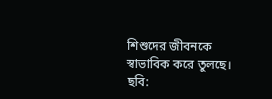শিশুদের জীবনকে স্বাভাবিক করে তুলছে।
ছবি: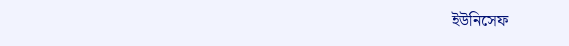ইউনিসেফ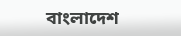বাংলাদেশ